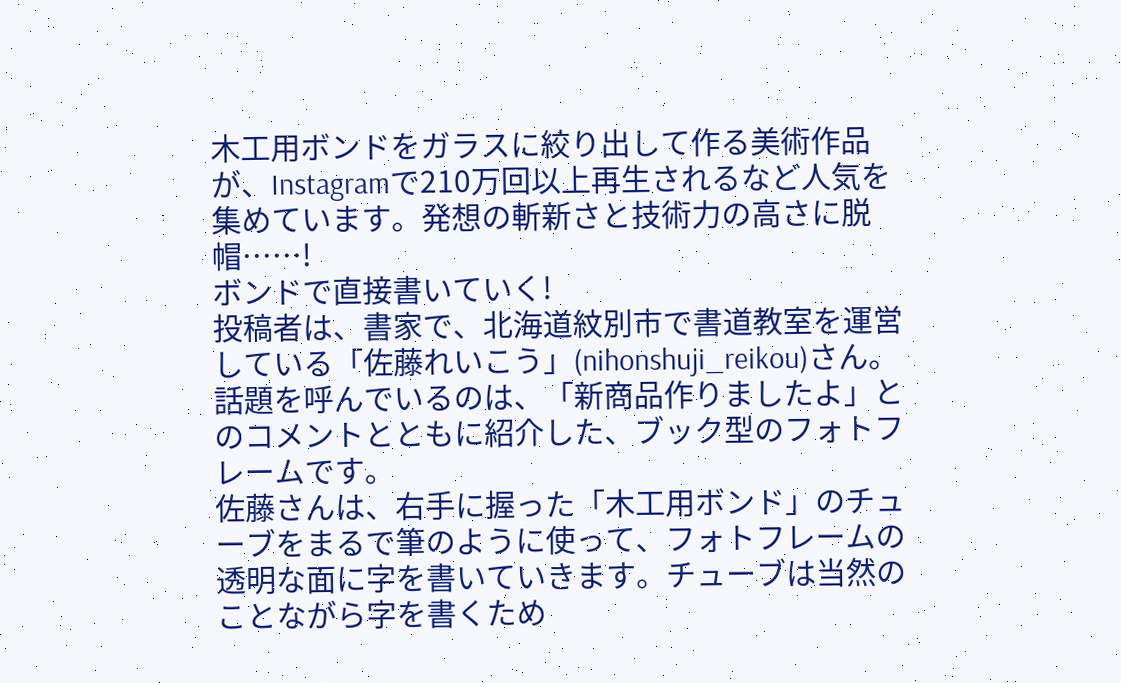木工用ボンドをガラスに絞り出して作る美術作品が、Instagramで210万回以上再生されるなど人気を集めています。発想の斬新さと技術力の高さに脱帽……!
ボンドで直接書いていく!
投稿者は、書家で、北海道紋別市で書道教室を運営している「佐藤れいこう」(nihonshuji_reikou)さん。話題を呼んでいるのは、「新商品作りましたよ」とのコメントとともに紹介した、ブック型のフォトフレームです。
佐藤さんは、右手に握った「木工用ボンド」のチューブをまるで筆のように使って、フォトフレームの透明な面に字を書いていきます。チューブは当然のことながら字を書くため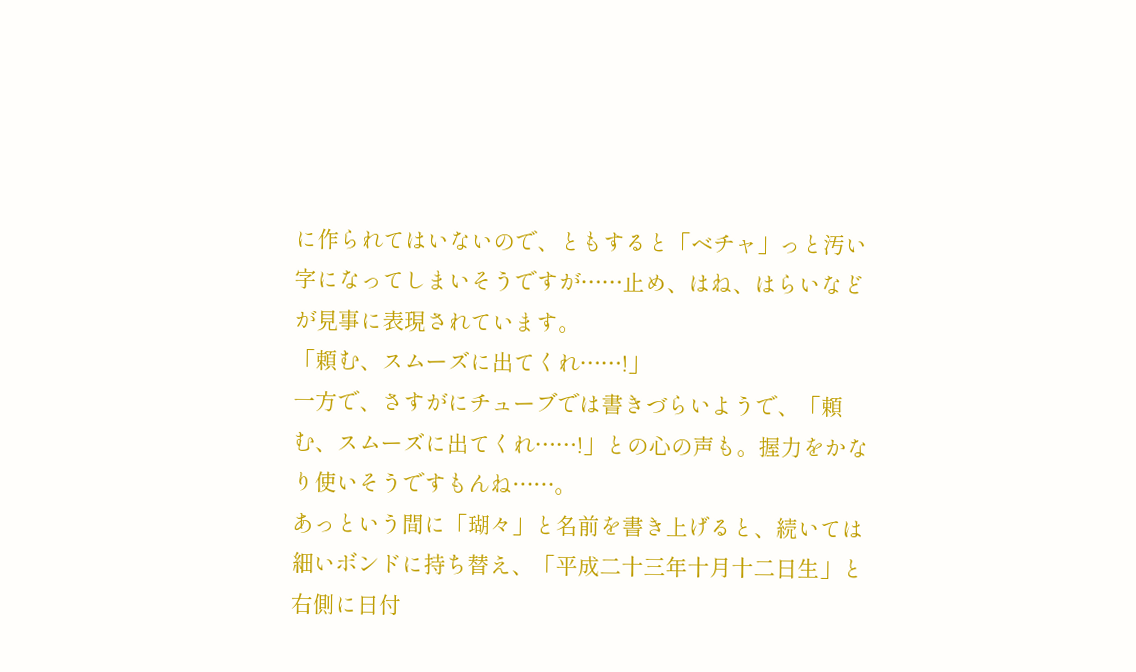に作られてはいないので、ともすると「ベチャ」っと汚い字になってしまいそうですが……止め、はね、はらいなどが見事に表現されています。
「頼む、スムーズに出てくれ……!」
一方で、さすがにチューブでは書きづらいようで、「頼む、スムーズに出てくれ……!」との心の声も。握力をかなり使いそうですもんね……。
あっという間に「瑚々」と名前を書き上げると、続いては細いボンドに持ち替え、「平成二十三年十月十二日生」と右側に日付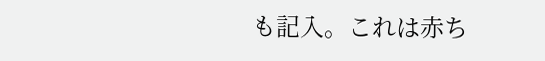も記入。これは赤ち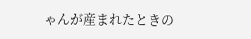ゃんが産まれたときの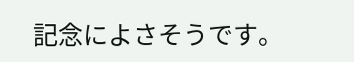記念によさそうです。